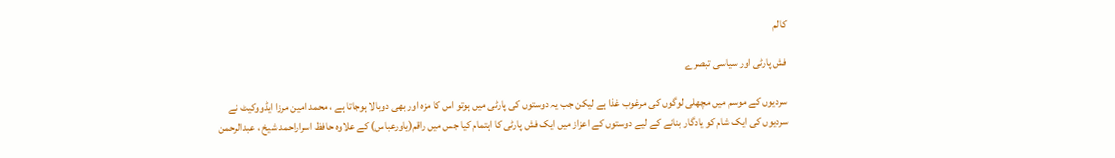کالم

فش پارٹی اور سیاسی تبصرے

سردیوں کے موسم میں مچھلی لوگوں کی مرغوب غذا ہے لیکن جب یہ دوستوں کی پارٹی میں ہوتو اس کا مزہ اور بھی دوبالا ہوجاتا ہے ، محمد امین مرزا ایڈووکیٹ نے سردیوں کی ایک شام کو یادگار بنانے کے لیے دوستوں کے اعزاز میں ایک فش پارٹی کا اہتمام کیا جس میں راقم(یاورعباس) کے علاوہ حافظ اسراراحمد شیخ ، عبدالرحمن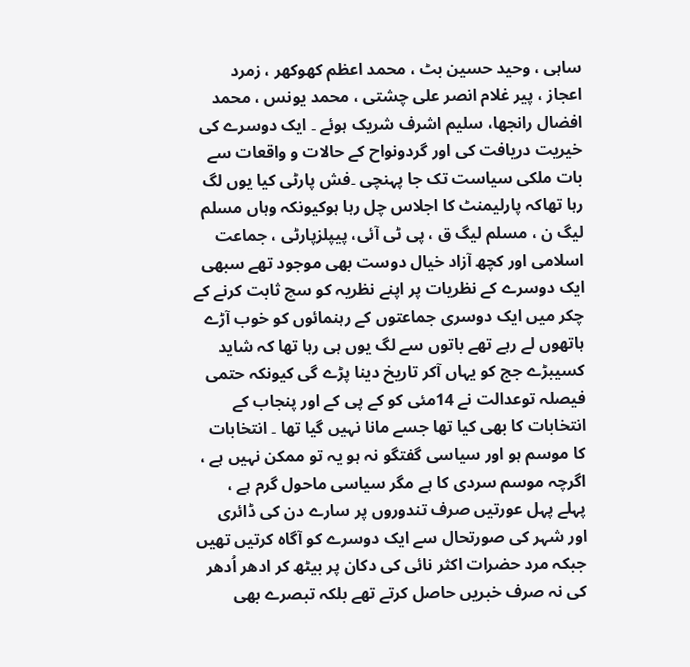ساہی ، وحید حسین بٹ ، محمد اعظم کھوکھر ، زمرد اعجاز ، پیر غلام انصر علی چشتی ، محمد یونس ، محمد افضال رانجھا، سلیم اشرف شریک ہوئے ۔ ایک دوسرے کی خیریت دریافت کی اور گردونواح کے حالات و واقعات سے بات ملکی سیاست تک جا پہنچی ۔فش پارٹی کیا یوں لگ رہا تھاکہ پارلیمنٹ کا اجلاس چل رہا ہوکیونکہ وہاں مسلم لیگ ن ، مسلم لیگ ق ، پی ٹی آئی، پیپلزپارٹی ، جماعت اسلامی اور کچھ آزاد خیال دوست بھی موجود تھے سبھی ایک دوسرے کے نظریات پر اپنے نظریہ کو سچ ثابت کرنے کے چکر میں ایک دوسری جماعتوں کے رہنمائوں کو خوب آڑے ہاتھوں لے رہے تھے باتوں سے لگ یوں ہی رہا تھا کہ شاید کسیبڑے جج کو یہاں آکر تاریخ دینا پڑے گی کیونکہ حتمی فیصلہ توعدالت نے 14مئی کو کے پی کے اور پنجاب کے انتخابات کا بھی کیا تھا جسے مانا نہیں گیا تھا ۔ انتخابات کا موسم ہو اور سیاسی گفتگو نہ ہو یہ تو ممکن نہیں ہے ، اگرچہ موسم سردی کا ہے مگر سیاسی ماحول گرم ہے ، پہلے پہل عورتیں صرف تندوروں پر سارے دن کی ڈائری اور شہر کی صورتحال سے ایک دوسرے کو آگاہ کرتیں تھیں جبکہ مرد حضرات اکثر نائی کی دکان پر بیٹھ کر ادھر اُدھر کی نہ صرف خبریں حاصل کرتے تھے بلکہ تبصرے بھی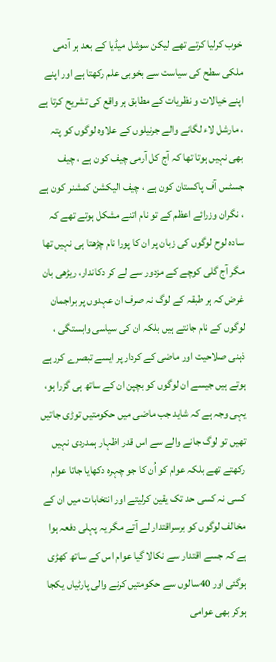خوب کرلیا کرتے تھے لیکن سوشل میڈیا کے بعد ہر آدمی ملکی سطح کی سیاست سے بخوبی علم رکھتا ہے اور اپنے اپنے خیالات و نظریات کے مطابق ہر واقع کی تشریح کرتا ہے ، مارشل لاء لگانے والے جرنیلوں کے علاوہ لوگوں کو پتہ بھی نہیں ہوتا تھا کہ آج کل آرمی چیف کون ہے ، چیف جسٹس آف پاکستان کون ہے ، چیف الیکشن کمشنر کون ہے ، نگران وزرائے اعظم کے تو نام اتنے مشکل ہوتے تھے کہ سادہ لوح لوگوں کی زبان پر ان کا پورا نام چڑھتا ہی نہیں تھا مگر آج گلی کوچے کے مزدور سے لے کر دکاندار، ریڑھی بان غرض کہ ہر طبقہ کے لوگ نہ صرف ان عہدوں پر براجمان لوگوں کے نام جانتے ہیں بلکہ ان کی سیاسی وابستگی ، ذہنی صلاحیت اور ماضی کے کردار پر ایسے تبصرے کررہے ہوتے ہیں جیسے ان لوگوں کو بچپن ان کے ساتھ ہی گزرا ہو، یہی وجہ ہے کہ شاید جب ماضی میں حکومتیں توڑی جاتیں تھیں تو لوگ جانے والے سے اس قدر اظہار ہمدردی نہیں رکھتے تھے بلکہ عوام کو اُن کا جو چہرہ دکھایا جاتا عوام کسی نہ کسی حد تک یقین کرلیتے اور انتخابات میں ان کے مخالف لوگوں کو برسراقتدار لے آتے مگر یہ پہلی دفعہ ہوا ہے کہ جسے اقتدار سے نکالا گیا عوام اس کے ساتھ کھڑی ہوگئی اور 40سالوں سے حکومتیں کرنے والی پارٹیاں یکجا ہوکر بھی عوامی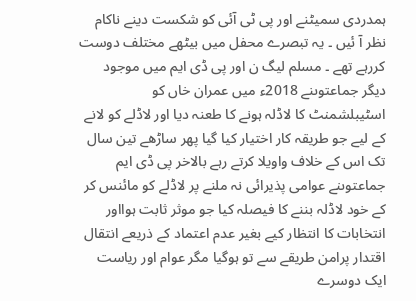ہمدردی سمیٹنے اور پی ٹی آئی کو شکست دینے ناکام نظر آ ئیں ۔ یہ تبصرے محفل میں بیٹھے مختلف دوست کررہے تھے ۔ مسلم لیگ ن اور پی ڈی ایم میں موجود دیگر جماعتوںنے 2018ء میں عمران خاں کو اسٹیبلشمنٹ کا لاڈلہ ہونے کا طعنہ دیا اور لاڈلے کو لانے کے لیے جو طریقہ کار اختیار کیا گیا پھر ساڑھے تین سال تک اس کے خلاف واویلا کرتے رہے بالاخر پی ڈی ایم جماعتوںنے عوامی پذیرائی نہ ملنے پر لاڈلے کو مائنس کر کے خود لاڈلہ بننے کا فیصلہ کیا جو موثر ثابت ہوااور انتخابات کا انتظار کیے بغیر عدم اعتماد کے ذریعے انتقال اقتدار پرامن طریقے سے تو ہوگیا مگر عوام اور ریاست ایک دوسرے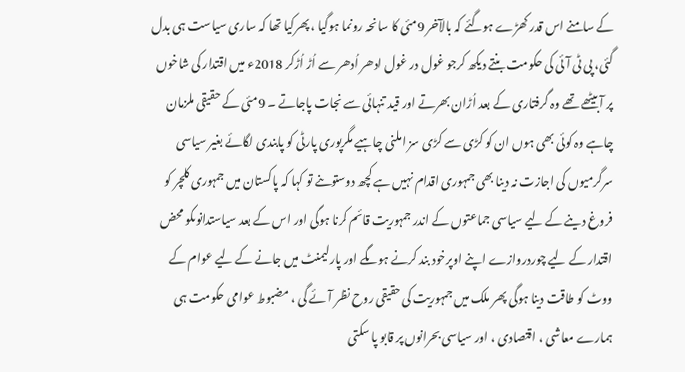کے سامنے اس قدر کھڑے ہوگئے کہ بالآخر 9مئی کا سانحہ رونما ہوگیا ، پھرکیا تھا کہ ساری سیاست ہی بدل گئی، پی ٹی آئی کی حکومت بنتے دیکھ کرجو غول در غول ادھر اُدھر سے اُڑ اُڑکر 2018ء میں اقتدار کی شاخوں پر آبیٹھے تھے وہ گرفتاری کے بعد اُڑان بھرتے اور قید تنہائی سے نجات پاجاتے ۔ 9مئی کے حقیقی ملزمان چاہے وہ کوئی بھی ہوں ان کو کڑی سے کڑی سز املنی چاہیے مگرپوری پارٹی کو پابندی لگائے بغیر سیاسی سرگرمیوں کی اجازت نہ دینا بھی جمہوری اقدام نہیں ہے کچھ دوستوںنے تو کہا کہ پاکستان میں جمہوری کلچر کو فروغ دینے کے لیے سیاسی جماعتوں کے اندر جمہوریت قائم کرنا ہوگی اور اس کے بعد سیاستدانوںکو محض اقتدار کے لیے چوردروازے اپنے اوپرخود بند کرنے ہوںگے اور پارلیمنٹ میں جانے کے لیے عوام کے ووٹ کو طاقت دینا ہوگی پھر ملک میں جمہوریت کی حقیقی روح نظر آئے گی ، مضبوط عوامی حکومت ہی ہمارے معاشی ، اقتصادی ، اور سیاسی بحرانوں پر قابو پا سکتی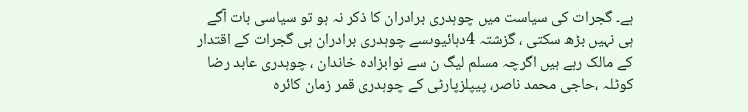ہے۔ گجرات کی سیاست میں چوہدری برادران کا ذکر نہ ہو تو سیاسی بات آگے ہی نہیں بڑھ سکتی ، گزشتہ 4دہائیوںسے چوہدری برادران ہی گجرات کے اقتدار کے مالک رہے ہیں اگرچہ مسلم لیگ ن سے نوابزادہ خاندان ، چوہدری عابد رضا کوٹلہ ،حاجی محمد ناصر، پیپلزپارٹی کے چوہدری قمر زمان کائرہ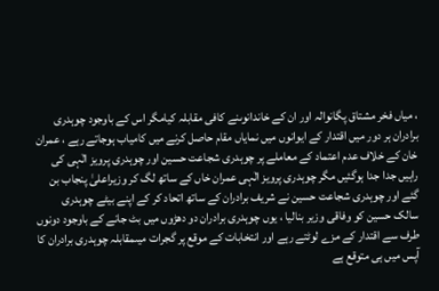، میاں فخر مشتاق پگانوالہ اور ان کے خاندانوںنے کافی مقابلہ کیامگر اس کے باوجود چوہدری برادران ہر دور میں اقتدار کے ایوانوں میں نمایاں مقام حاصل کرنے میں کامیاب ہوجاتے رہے ، عمران خان کے خلاف عدم اعتماد کے معاملے پر چوہدری شجاعت حسین اور چوہدری پرویز الٰہی کی راہیں جدا جدا ہوگئیں مگر چوہدری پرویز الٰہی عمران خاں کے ساتھ لگ کر وزیراعلیٰ پنجاب بن گئے اور چوہدری شجاعت حسین نے شریف برادران کے ساتھ اتحاد کر کے اپنے بیٹے چوہدری سالک حسین کو وفاقی وزیر بنالیا ، یوں چوہدری برادران دو دھڑوں میں بٹ جانے کے باوجود دونوں طرف سے اقتدار کے مزے لوٹتے رہے اور انتخابات کے موقع پر گجرات میںمقابلہ چوہدری برادران کا آپس میں ہی متوقع ہے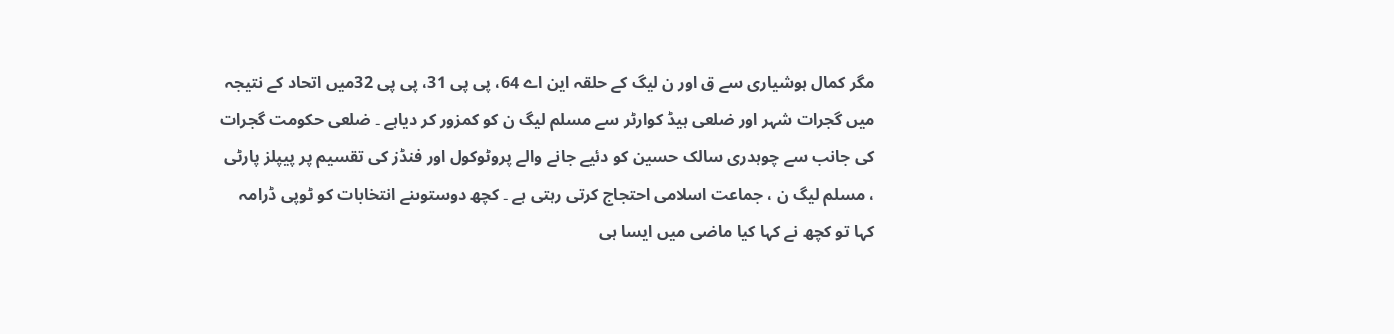مگر کمال ہوشیاری سے ق اور ن لیگ کے حلقہ این اے 64، پی پی 31، پی پی 32میں اتحاد کے نتیجہ میں گجرات شہر اور ضلعی ہیڈ کوارٹر سے مسلم لیگ ن کو کمزور کر دیاہے ۔ ضلعی حکومت گجرات کی جانب سے چوہدری سالک حسین کو دئیے جانے والے پروٹوکول اور فنڈز کی تقسیم پر پیپلز پارٹی ، مسلم لیگ ن ، جماعت اسلامی احتجاج کرتی رہتی ہے ۔ کچھ دوستوںنے انتخابات کو ٹوپی ڈرامہ کہا تو کچھ نے کہا کیا ماضی میں ایسا ہی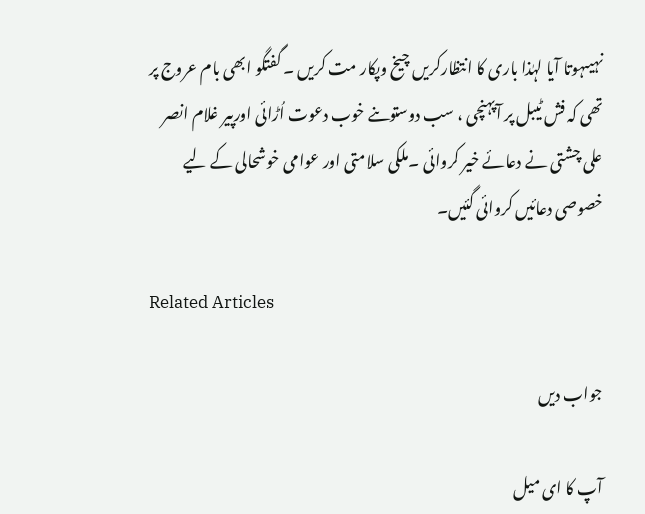نہیںہوتا آیا لہٰذا باری کا انتظارکریں چیخ وپکار مت کریں ۔ گفتگو ابھی بام عروج پر تھی کہ فش ٹیبل پر آپہنچی ، سب دوستوںنے خوب دعوت اُڑائی اورپیر غلام انصر علی چشتی نے دعائے خیر کروائی ۔ملکی سلامتی اور عوامی خوشحالی کے لیے خصوصی دعائیں کروائی گئیں۔

Related Articles

جواب دیں

آپ کا ای میل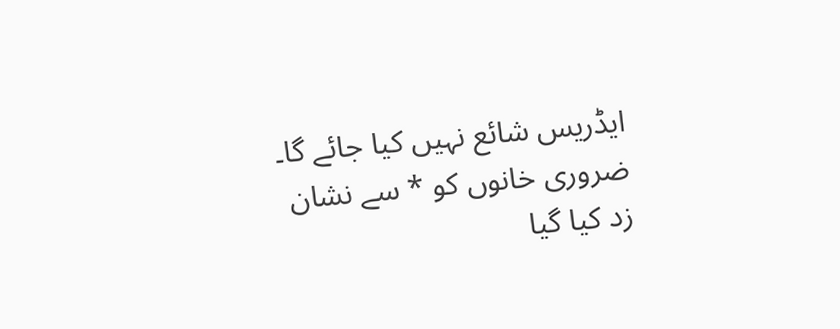ایڈریس شائع نہیں کیا جائے گا۔ ضروری خانوں کو * سے نشان زد کیا گیا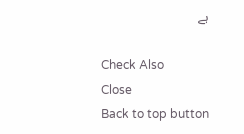ہے

Check Also
Close
Back to top button